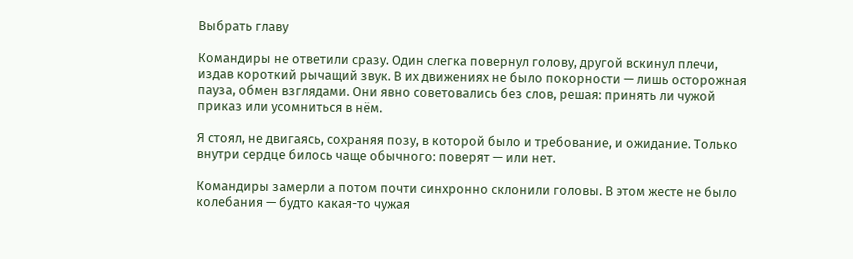Выбрать главу

Командиры не ответили сразу. Один слегка повернул голову, другой вскинул плечи, издав короткий рычащий звук. В их движениях не было покорности — лишь осторожная пауза, обмен взглядами. Они явно советовались без слов, решая: принять ли чужой приказ или усомниться в нём.

Я стоял, не двигаясь, сохраняя позу, в которой было и требование, и ожидание. Только внутри сердце билось чаще обычного: поверят — или нет.

Командиры замерли а потом почти синхронно склонили головы. В этом жесте не было колебания — будто какая-то чужая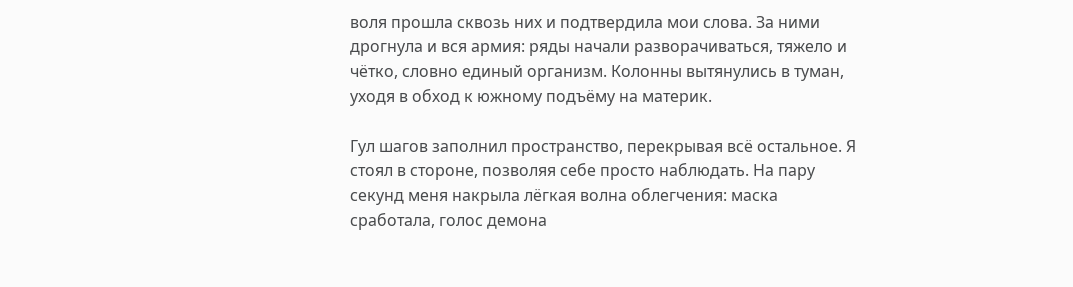воля прошла сквозь них и подтвердила мои слова. За ними дрогнула и вся армия: ряды начали разворачиваться, тяжело и чётко, словно единый организм. Колонны вытянулись в туман, уходя в обход к южному подъёму на материк.

Гул шагов заполнил пространство, перекрывая всё остальное. Я стоял в стороне, позволяя себе просто наблюдать. На пару секунд меня накрыла лёгкая волна облегчения: маска сработала, голос демона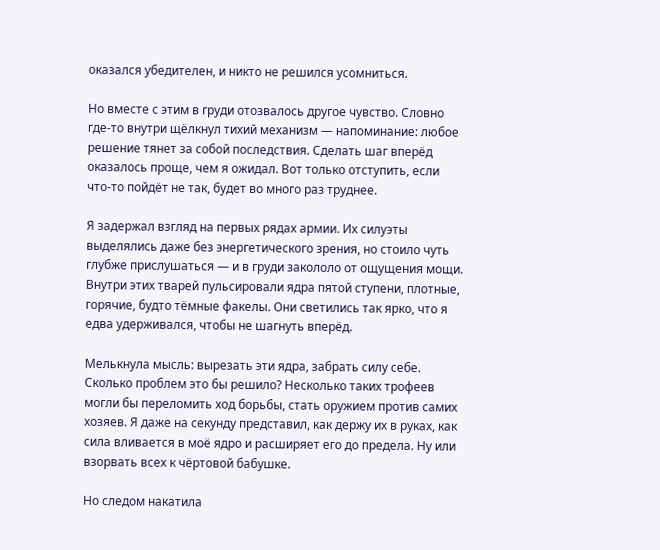оказался убедителен, и никто не решился усомниться.

Но вместе с этим в груди отозвалось другое чувство. Словно где-то внутри щёлкнул тихий механизм — напоминание: любое решение тянет за собой последствия. Сделать шаг вперёд оказалось проще, чем я ожидал. Вот только отступить, если что-то пойдёт не так, будет во много раз труднее.

Я задержал взгляд на первых рядах армии. Их силуэты выделялись даже без энергетического зрения, но стоило чуть глубже прислушаться — и в груди закололо от ощущения мощи. Внутри этих тварей пульсировали ядра пятой ступени, плотные, горячие, будто тёмные факелы. Они светились так ярко, что я едва удерживался, чтобы не шагнуть вперёд.

Мелькнула мысль: вырезать эти ядра, забрать силу себе. Сколько проблем это бы решило? Несколько таких трофеев могли бы переломить ход борьбы, стать оружием против самих хозяев. Я даже на секунду представил, как держу их в руках, как сила вливается в моё ядро и расширяет его до предела. Ну или взорвать всех к чёртовой бабушке.

Но следом накатила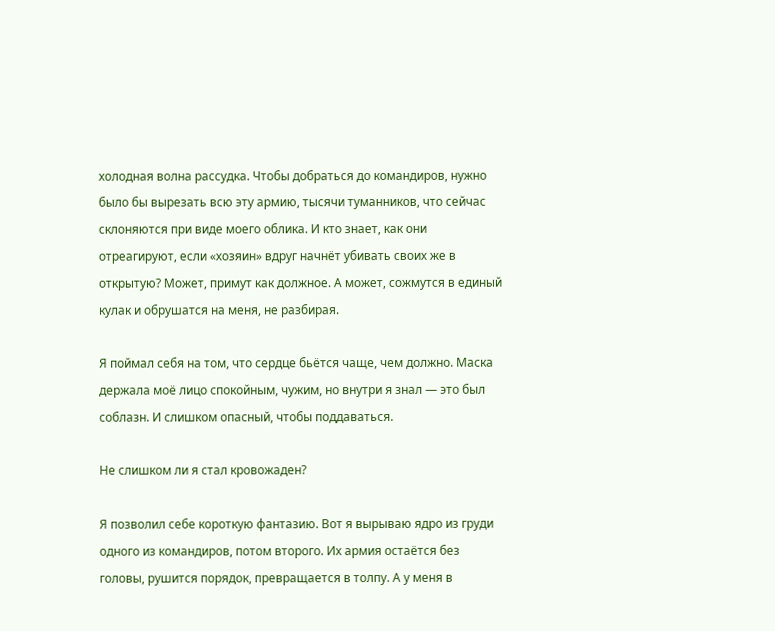холодная волна рассудка. Чтобы добраться до командиров, нужно было бы вырезать всю эту армию, тысячи туманников, что сейчас склоняются при виде моего облика. И кто знает, как они отреагируют, если «хозяин» вдруг начнёт убивать своих же в открытую? Может, примут как должное. А может, сожмутся в единый кулак и обрушатся на меня, не разбирая.

Я поймал себя на том, что сердце бьётся чаще, чем должно. Маска держала моё лицо спокойным, чужим, но внутри я знал — это был соблазн. И слишком опасный, чтобы поддаваться.

Не слишком ли я стал кровожаден?

Я позволил себе короткую фантазию. Вот я вырываю ядро из груди одного из командиров, потом второго. Их армия остаётся без головы, рушится порядок, превращается в толпу. А у меня в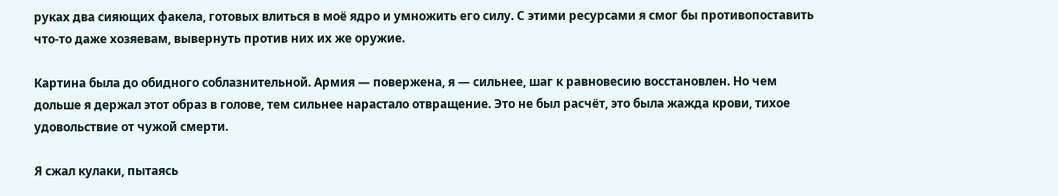руках два сияющих факела, готовых влиться в моё ядро и умножить его силу. С этими ресурсами я смог бы противопоставить что-то даже хозяевам, вывернуть против них их же оружие.

Картина была до обидного соблазнительной. Армия — повержена, я — сильнее, шаг к равновесию восстановлен. Но чем дольше я держал этот образ в голове, тем сильнее нарастало отвращение. Это не был расчёт, это была жажда крови, тихое удовольствие от чужой смерти.

Я сжал кулаки, пытаясь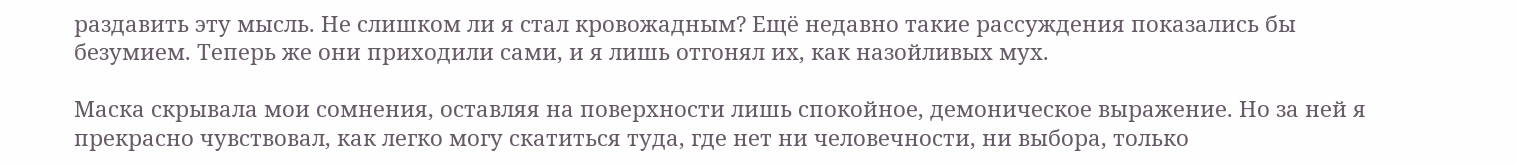раздавить эту мысль. Не слишком ли я стал кровожадным? Ещё недавно такие рассуждения показались бы безумием. Теперь же они приходили сами, и я лишь отгонял их, как назойливых мух.

Маска скрывала мои сомнения, оставляя на поверхности лишь спокойное, демоническое выражение. Но за ней я прекрасно чувствовал, как легко могу скатиться туда, где нет ни человечности, ни выбора, только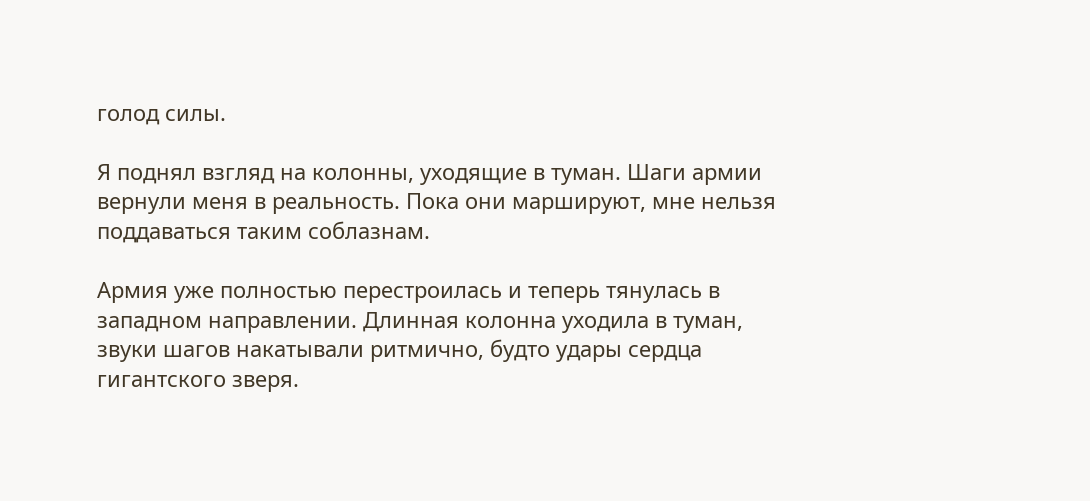голод силы.

Я поднял взгляд на колонны, уходящие в туман. Шаги армии вернули меня в реальность. Пока они маршируют, мне нельзя поддаваться таким соблазнам.

Армия уже полностью перестроилась и теперь тянулась в западном направлении. Длинная колонна уходила в туман, звуки шагов накатывали ритмично, будто удары сердца гигантского зверя.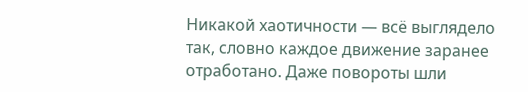Никакой хаотичности — всё выглядело так, словно каждое движение заранее отработано. Даже повороты шли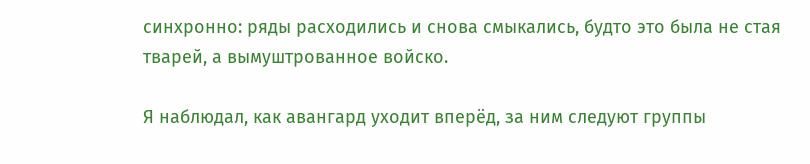синхронно: ряды расходились и снова смыкались, будто это была не стая тварей, а вымуштрованное войско.

Я наблюдал, как авангард уходит вперёд, за ним следуют группы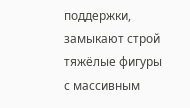поддержки, замыкают строй тяжёлые фигуры с массивным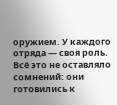оружием. У каждого отряда — своя роль. Всё это не оставляло сомнений: они готовились к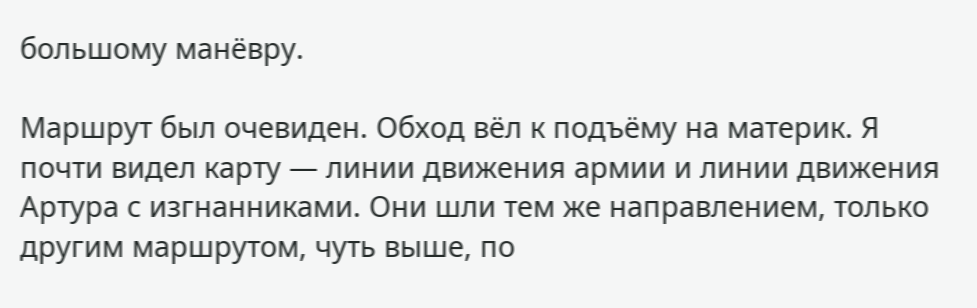большому манёвру.

Маршрут был очевиден. Обход вёл к подъёму на материк. Я почти видел карту — линии движения армии и линии движения Артура с изгнанниками. Они шли тем же направлением, только другим маршрутом, чуть выше, по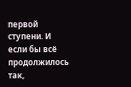первой ступени. И если бы всё продолжилось так,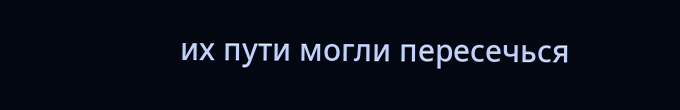их пути могли пересечься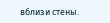вблизи стены.